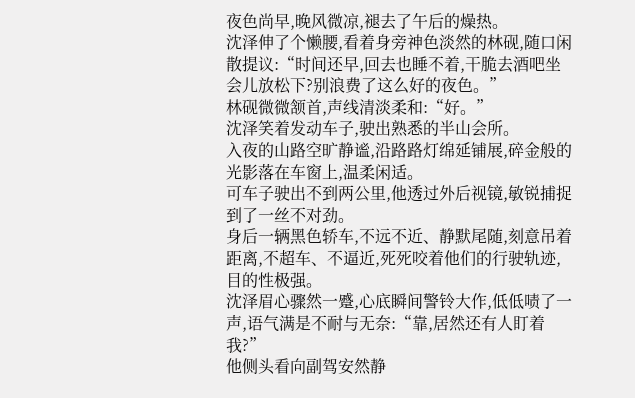夜色尚早,晚风微凉,褪去了午后的燥热。
沈泽伸了个懒腰,看着身旁神色淡然的林砚,随口闲散提议:“时间还早,回去也睡不着,干脆去酒吧坐会儿放松下?别浪费了这么好的夜色。”
林砚微微颔首,声线清淡柔和:“好。”
沈泽笑着发动车子,驶出熟悉的半山会所。
入夜的山路空旷静谧,沿路路灯绵延铺展,碎金般的光影落在车窗上,温柔闲适。
可车子驶出不到两公里,他透过外后视镜,敏锐捕捉到了一丝不对劲。
身后一辆黑色轿车,不远不近、静默尾随,刻意吊着距离,不超车、不逼近,死死咬着他们的行驶轨迹,目的性极强。
沈泽眉心骤然一蹙,心底瞬间警铃大作,低低啧了一声,语气满是不耐与无奈:“靠,居然还有人盯着我?”
他侧头看向副驾安然静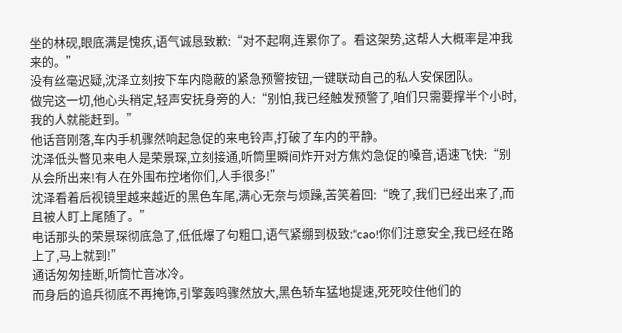坐的林砚,眼底满是愧疚,语气诚恳致歉:“对不起啊,连累你了。看这架势,这帮人大概率是冲我来的。”
没有丝毫迟疑,沈泽立刻按下车内隐蔽的紧急预警按钮,一键联动自己的私人安保团队。
做完这一切,他心头稍定,轻声安抚身旁的人:“别怕,我已经触发预警了,咱们只需要撑半个小时,我的人就能赶到。”
他话音刚落,车内手机骤然响起急促的来电铃声,打破了车内的平静。
沈泽低头瞥见来电人是荣景琛,立刻接通,听筒里瞬间炸开对方焦灼急促的嗓音,语速飞快:“别从会所出来!有人在外围布控堵你们,人手很多!”
沈泽看着后视镜里越来越近的黑色车尾,满心无奈与烦躁,苦笑着回:“晚了,我们已经出来了,而且被人盯上尾随了。”
电话那头的荣景琛彻底急了,低低爆了句粗口,语气紧绷到极致:“cao!你们注意安全,我已经在路上了,马上就到!”
通话匆匆挂断,听筒忙音冰冷。
而身后的追兵彻底不再掩饰,引擎轰鸣骤然放大,黑色轿车猛地提速,死死咬住他们的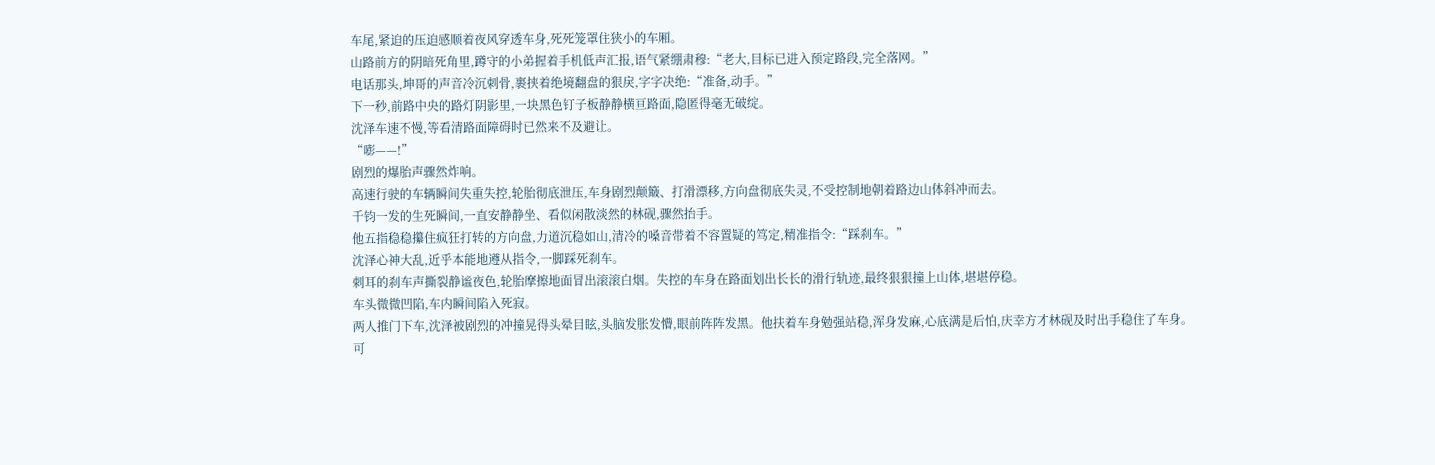车尾,紧迫的压迫感顺着夜风穿透车身,死死笼罩住狭小的车厢。
山路前方的阴暗死角里,蹲守的小弟握着手机低声汇报,语气紧绷肃穆:“老大,目标已进入预定路段,完全落网。”
电话那头,坤哥的声音冷沉刺骨,裹挟着绝境翻盘的狠戾,字字决绝:“准备,动手。”
下一秒,前路中央的路灯阴影里,一块黑色钉子板静静横亘路面,隐匿得毫无破绽。
沈泽车速不慢,等看清路面障碍时已然来不及避让。
“嘭——!”
剧烈的爆胎声骤然炸响。
高速行驶的车辆瞬间失重失控,轮胎彻底泄压,车身剧烈颠簸、打滑漂移,方向盘彻底失灵,不受控制地朝着路边山体斜冲而去。
千钧一发的生死瞬间,一直安静静坐、看似闲散淡然的林砚,骤然抬手。
他五指稳稳攥住疯狂打转的方向盘,力道沉稳如山,清冷的嗓音带着不容置疑的笃定,精准指令:“踩刹车。”
沈泽心神大乱,近乎本能地遵从指令,一脚踩死刹车。
刺耳的刹车声撕裂静谧夜色,轮胎摩擦地面冒出滚滚白烟。失控的车身在路面划出长长的滑行轨迹,最终狠狠撞上山体,堪堪停稳。
车头微微凹陷,车内瞬间陷入死寂。
两人推门下车,沈泽被剧烈的冲撞晃得头晕目眩,头脑发胀发懵,眼前阵阵发黑。他扶着车身勉强站稳,浑身发麻,心底满是后怕,庆幸方才林砚及时出手稳住了车身。
可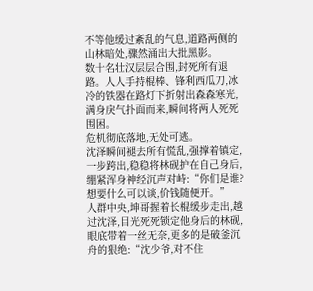不等他缓过紊乱的气息,道路两侧的山林暗处,骤然涌出大批黑影。
数十名壮汉层层合围,封死所有退路。人人手持棍棒、锋利西瓜刀,冰冷的铁器在路灯下折射出森森寒光,满身戾气扑面而来,瞬间将两人死死围困。
危机彻底落地,无处可逃。
沈泽瞬间褪去所有慌乱,强撑着镇定,一步跨出,稳稳将林砚护在自己身后,绷紧浑身神经沉声对峙:“你们是谁?想要什么可以谈,价钱随便开。”
人群中央,坤哥握着长棍缓步走出,越过沈泽,目光死死锁定他身后的林砚,眼底带着一丝无奈,更多的是破釜沉舟的狠绝:“沈少爷,对不住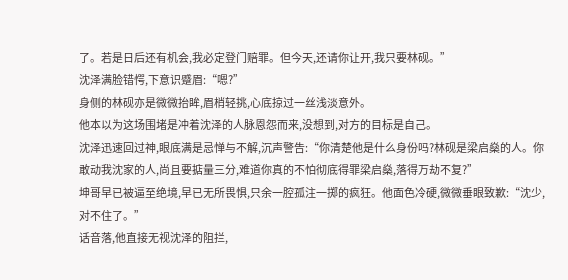了。若是日后还有机会,我必定登门赔罪。但今天,还请你让开,我只要林砚。”
沈泽满脸错愕,下意识蹙眉:“嗯?”
身侧的林砚亦是微微抬眸,眉梢轻挑,心底掠过一丝浅淡意外。
他本以为这场围堵是冲着沈泽的人脉恩怨而来,没想到,对方的目标是自己。
沈泽迅速回过神,眼底满是忌惮与不解,沉声警告:“你清楚他是什么身份吗?林砚是梁启燊的人。你敢动我沈家的人,尚且要掂量三分,难道你真的不怕彻底得罪梁启燊,落得万劫不复?”
坤哥早已被逼至绝境,早已无所畏惧,只余一腔孤注一掷的疯狂。他面色冷硬,微微垂眼致歉:“沈少,对不住了。”
话音落,他直接无视沈泽的阻拦,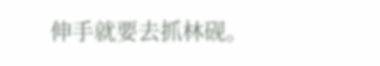伸手就要去抓林砚。